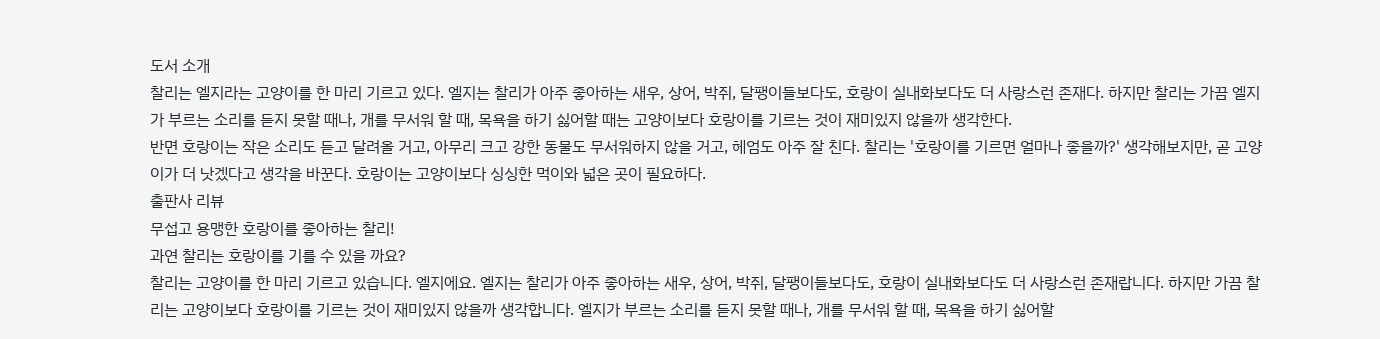도서 소개
찰리는 엘지라는 고양이를 한 마리 기르고 있다. 엘지는 찰리가 아주 좋아하는 새우, 상어, 박쥐, 달팽이들보다도, 호랑이 실내화보다도 더 사랑스런 존재다. 하지만 찰리는 가끔 엘지가 부르는 소리를 듣지 못할 때나, 개를 무서워 할 때, 목욕을 하기 싫어할 때는 고양이보다 호랑이를 기르는 것이 재미있지 않을까 생각한다.
반면 호랑이는 작은 소리도 듣고 달려올 거고, 아무리 크고 강한 동물도 무서워하지 않을 거고, 헤엄도 아주 잘 친다. 찰리는 '호랑이를 기르면 얼마나 좋을까?' 생각해보지만, 곧 고양이가 더 낫겠다고 생각을 바꾼다. 호랑이는 고양이보다 싱싱한 먹이와 넓은 곳이 필요하다.
출판사 리뷰
무섭고 용맹한 호랑이를 좋아하는 찰리!
과연 찰리는 호랑이를 기를 수 있을 까요?
찰리는 고양이를 한 마리 기르고 있습니다. 엘지에요. 엘지는 찰리가 아주 좋아하는 새우, 상어, 박쥐, 달팽이들보다도, 호랑이 실내화보다도 더 사랑스런 존재랍니다. 하지만 가끔 찰리는 고양이보다 호랑이를 기르는 것이 재미있지 않을까 생각합니다. 엘지가 부르는 소리를 듣지 못할 때나, 개를 무서워 할 때, 목욕을 하기 싫어할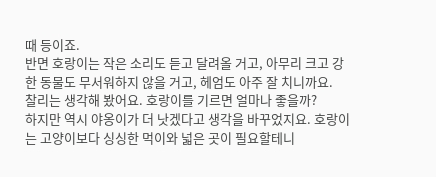때 등이죠.
반면 호랑이는 작은 소리도 듣고 달려올 거고, 아무리 크고 강한 동물도 무서워하지 않을 거고, 헤엄도 아주 잘 치니까요.
찰리는 생각해 봤어요. 호랑이를 기르면 얼마나 좋을까?
하지만 역시 야옹이가 더 낫겠다고 생각을 바꾸었지요. 호랑이는 고양이보다 싱싱한 먹이와 넓은 곳이 필요할테니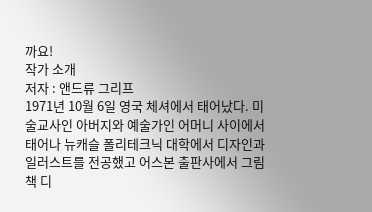까요!
작가 소개
저자 : 앤드류 그리프
1971년 10월 6일 영국 체셔에서 태어났다. 미술교사인 아버지와 예술가인 어머니 사이에서 태어나 뉴캐슬 폴리테크닉 대학에서 디자인과 일러스트를 전공했고 어스본 출판사에서 그림책 디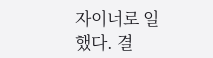자이너로 일했다. 결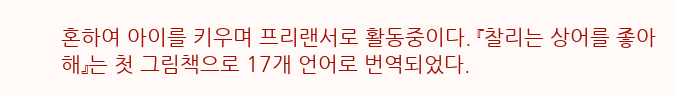혼하여 아이를 키우며 프리랜서로 활동중이다. 『찰리는 상어를 좋아해』는 첫 그림책으로 17개 언어로 번역되었다.